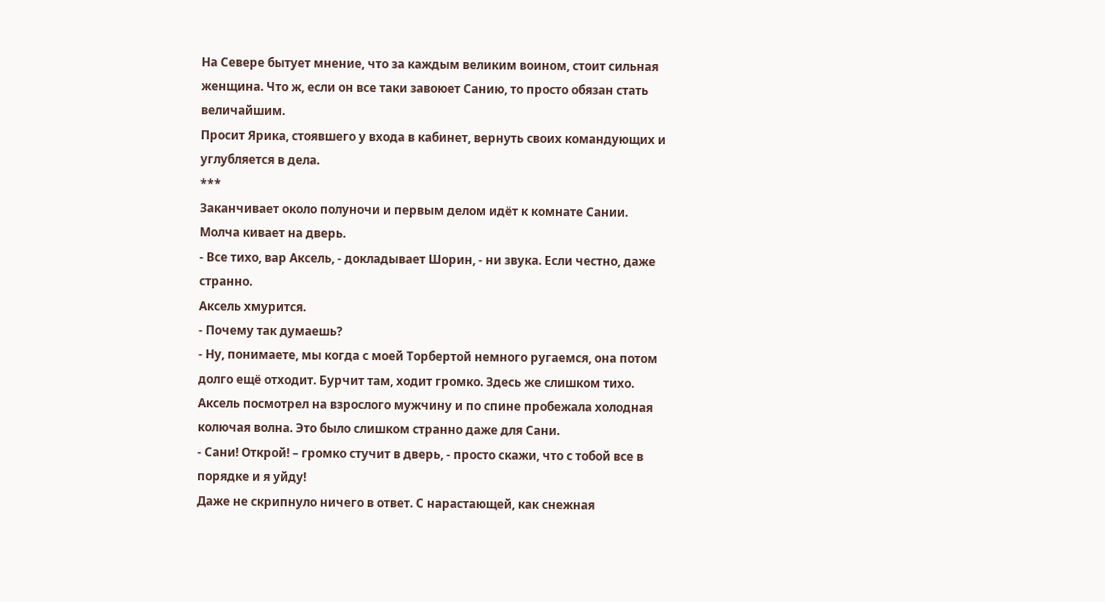На Севере бытует мнение, что за каждым великим воином, стоит сильная женщина. Что ж, если он все таки завоюет Санию, то просто обязан стать величайшим.
Просит Ярика, стоявшего у входа в кабинет, вернуть своих командующих и углубляется в дела.
***
Заканчивает около полуночи и первым делом идёт к комнате Сании. Молча кивает на дверь.
- Все тихо, вар Аксель, - докладывает Шорин, - ни звука. Если честно, даже странно.
Аксель хмурится.
- Почему так думаешь?
- Ну, понимаете, мы когда с моей Торбертой немного ругаемся, она потом долго ещё отходит. Бурчит там, ходит громко. Здесь же слишком тихо.
Аксель посмотрел на взрослого мужчину и по спине пробежала холодная колючая волна. Это было слишком странно даже для Сани.
- Сани! Открой! – громко стучит в дверь, - просто скажи, что с тобой все в порядке и я уйду!
Даже не скрипнуло ничего в ответ. С нарастающей, как снежная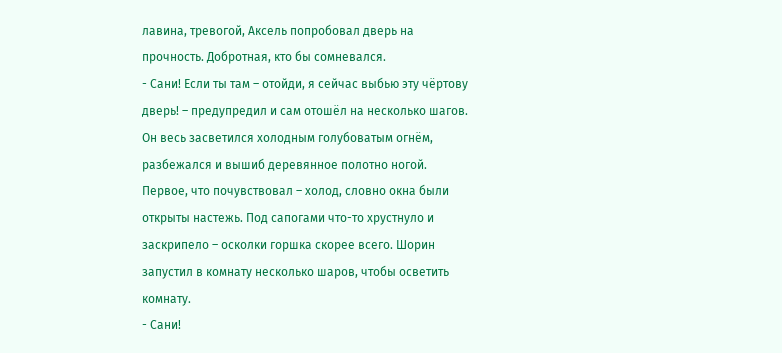лавина, тревогой, Аксель попробовал дверь на прочность. Добротная, кто бы сомневался.
- Сани! Если ты там – отойди, я сейчас выбью эту чёртову дверь! – предупредил и сам отошёл на несколько шагов.
Он весь засветился холодным голубоватым огнём, разбежался и вышиб деревянное полотно ногой.
Первое, что почувствовал – холод, словно окна были открыты настежь. Под сапогами что-то хрустнуло и заскрипело – осколки горшка скорее всего. Шорин запустил в комнату несколько шаров, чтобы осветить комнату.
- Сани!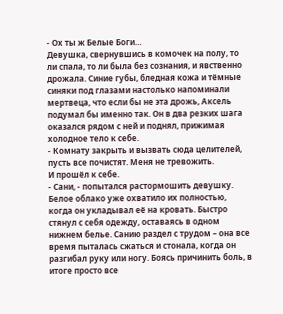- Ох ты ж Белые Боги…
Девушка, свернувшись в комочек на полу, то ли спала, то ли была без сознания, и явственно дрожала. Синие губы, бледная кожа и тёмные синяки под глазами настолько напоминали мертвеца, что если бы не эта дрожь, Аксель подумал бы именно так. Он в два резких шага оказался рядом с ней и поднял, прижимая холодное тело к себе.
- Комнату закрыть и вызвать сюда целителей, пусть все почистят. Меня не тревожить.
И прошёл к себе.
- Сани, - попытался растормошить девушку.
Белое облако уже охватило их полностью, когда он укладывал её на кровать. Быстро стянул с себя одежду, оставаясь в одном нижнем белье. Санию раздел с трудом – она все время пыталась сжаться и стонала, когда он разгибал руку или ногу. Боясь причинить боль, в итоге просто все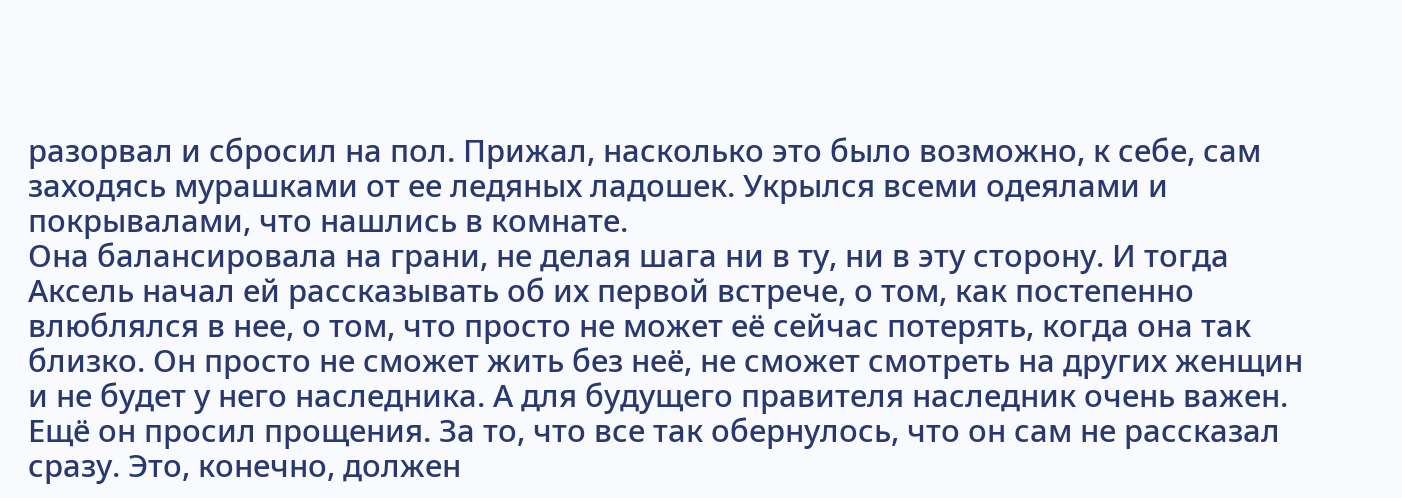разорвал и сбросил на пол. Прижал, насколько это было возможно, к себе, сам заходясь мурашками от ее ледяных ладошек. Укрылся всеми одеялами и покрывалами, что нашлись в комнате.
Она балансировала на грани, не делая шага ни в ту, ни в эту сторону. И тогда Аксель начал ей рассказывать об их первой встрече, о том, как постепенно влюблялся в нее, о том, что просто не может её сейчас потерять, когда она так близко. Он просто не сможет жить без неё, не сможет смотреть на других женщин и не будет у него наследника. А для будущего правителя наследник очень важен.
Ещё он просил прощения. За то, что все так обернулось, что он сам не рассказал сразу. Это, конечно, должен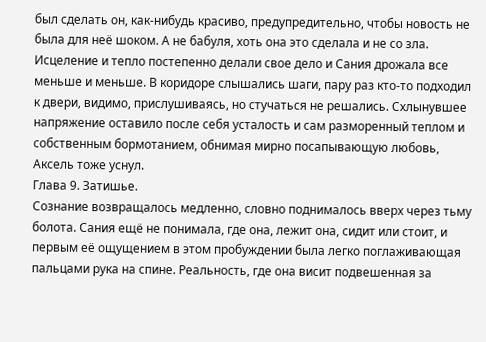был сделать он, как-нибудь красиво, предупредительно, чтобы новость не была для неё шоком. А не бабуля, хоть она это сделала и не со зла.
Исцеление и тепло постепенно делали свое дело и Сания дрожала все меньше и меньше. В коридоре слышались шаги, пару раз кто-то подходил к двери, видимо, прислушиваясь, но стучаться не решались. Схлынувшее напряжение оставило после себя усталость и сам разморенный теплом и собственным бормотанием, обнимая мирно посапывающую любовь, Аксель тоже уснул.
Глава 9. Затишье.
Сознание возвращалось медленно, словно поднималось вверх через тьму болота. Сания ещё не понимала, где она, лежит она, сидит или стоит, и первым её ощущением в этом пробуждении была легко поглаживающая пальцами рука на спине. Реальность, где она висит подвешенная за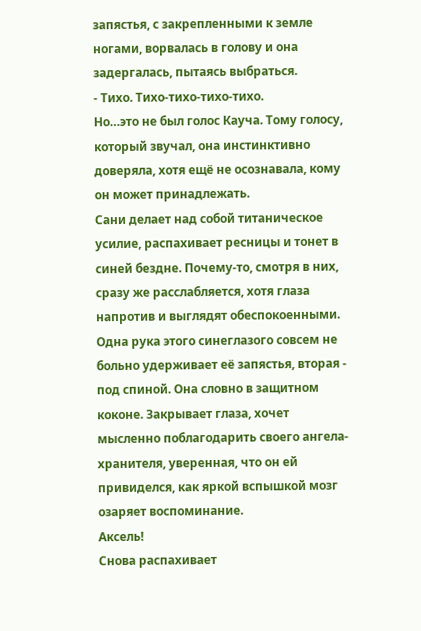запястья, с закрепленными к земле ногами, ворвалась в голову и она задергалась, пытаясь выбраться.
- Тихо. Тихо-тихо-тихо-тихо.
Но…это не был голос Кауча. Тому голосу, который звучал, она инстинктивно доверяла, хотя ещё не осознавала, кому он может принадлежать.
Сани делает над собой титаническое усилие, распахивает ресницы и тонет в синей бездне. Почему-то, смотря в них, сразу же расслабляется, хотя глаза напротив и выглядят обеспокоенными. Одна рука этого синеглазого совсем не больно удерживает её запястья, вторая - под спиной. Она словно в защитном коконе. Закрывает глаза, хочет мысленно поблагодарить своего ангела-хранителя, уверенная, что он ей привиделся, как яркой вспышкой мозг озаряет воспоминание.
Аксель!
Снова распахивает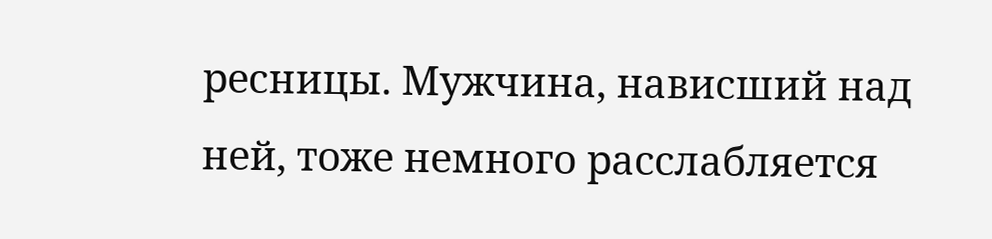ресницы. Мужчина, нависший над ней, тоже немного расслабляется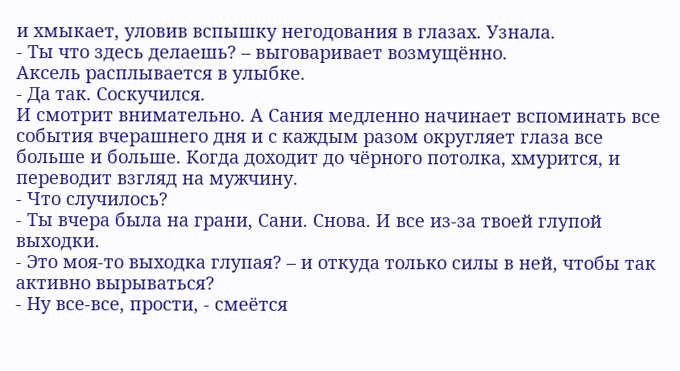и хмыкает, уловив вспышку негодования в глазах. Узнала.
- Ты что здесь делаешь? – выговаривает возмущённо.
Аксель расплывается в улыбке.
- Да так. Соскучился.
И смотрит внимательно. А Сания медленно начинает вспоминать все события вчерашнего дня и с каждым разом округляет глаза все больше и больше. Когда доходит до чёрного потолка, хмурится, и переводит взгляд на мужчину.
- Что случилось?
- Ты вчера была на грани, Сани. Снова. И все из-за твоей глупой выходки.
- Это моя-то выходка глупая? – и откуда только силы в ней, чтобы так активно вырываться?
- Ну все-все, прости, - смеётся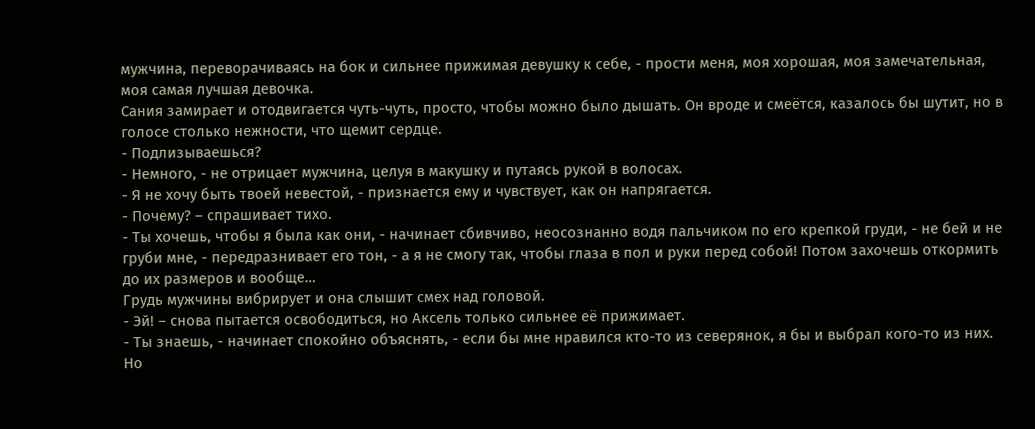мужчина, переворачиваясь на бок и сильнее прижимая девушку к себе, - прости меня, моя хорошая, моя замечательная, моя самая лучшая девочка.
Сания замирает и отодвигается чуть-чуть, просто, чтобы можно было дышать. Он вроде и смеётся, казалось бы шутит, но в голосе столько нежности, что щемит сердце.
- Подлизываешься?
- Немного, - не отрицает мужчина, целуя в макушку и путаясь рукой в волосах.
- Я не хочу быть твоей невестой, - признается ему и чувствует, как он напрягается.
- Почему? – спрашивает тихо.
- Ты хочешь, чтобы я была как они, - начинает сбивчиво, неосознанно водя пальчиком по его крепкой груди, - не бей и не груби мне, - передразнивает его тон, - а я не смогу так, чтобы глаза в пол и руки перед собой! Потом захочешь откормить до их размеров и вообще…
Грудь мужчины вибрирует и она слышит смех над головой.
- Эй! – снова пытается освободиться, но Аксель только сильнее её прижимает.
- Ты знаешь, - начинает спокойно объяснять, - если бы мне нравился кто-то из северянок, я бы и выбрал кого-то из них. Но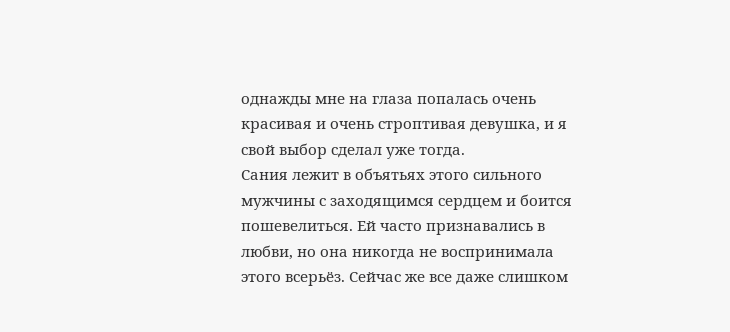однажды мне на глаза попалась очень красивая и очень строптивая девушка, и я свой выбор сделал уже тогда.
Сания лежит в объятьях этого сильного мужчины с заходящимся сердцем и боится пошевелиться. Ей часто признавались в любви, но она никогда не воспринимала этого всерьёз. Сейчас же все даже слишком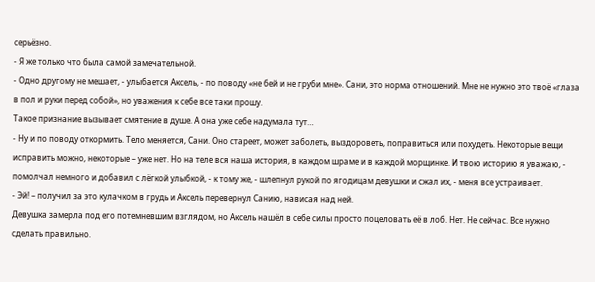серьёзно.
- Я же только что была самой замечательной.
- Одно другому не мешает, - улыбается Аксель, - по поводу «не бей и не груби мне». Сани, это норма отношений. Мне не нужно это твоё «глаза в пол и руки перед собой», но уважения к себе все таки прошу.
Такое признание вызывает смятение в душе. А она уже себе надумала тут…
- Ну и по поводу откормить. Тело меняется, Сани. Оно стареет, может заболеть, выздороветь, поправиться или похудеть. Некоторые вещи исправить можно, некоторые – уже нет. Но на теле вся наша история, в каждом шраме и в каждой морщинке. И твою историю я уважаю, - помолчал немного и добавил с лёгкой улыбкой, - к тому же, - шлепнул рукой по ягодицам девушки и сжал их, - меня все устраивает.
- Эй! – получил за это кулачком в грудь и Аксель перевернул Санию, нависая над ней.
Девушка замерла под его потемневшим взглядом, но Аксель нашёл в себе силы просто поцеловать её в лоб. Нет. Не сейчас. Все нужно сделать правильно.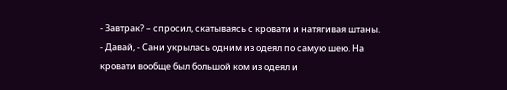- Завтрак? – спросил, скатываясь с кровати и натягивая штаны.
- Давай, - Сани укрылась одним из одеял по самую шею. На кровати вообще был большой ком из одеял и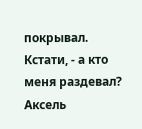покрывал. Кстати, - а кто меня раздевал?
Аксель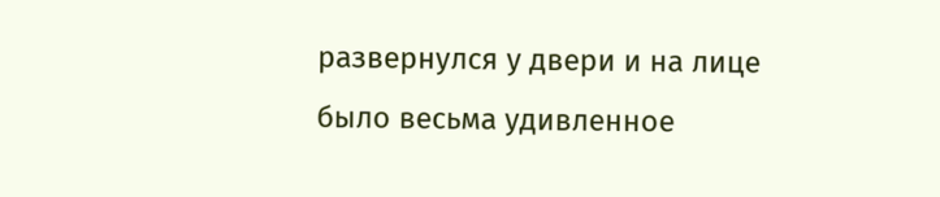развернулся у двери и на лице было весьма удивленное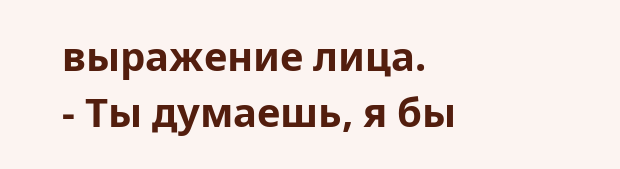выражение лица.
- Ты думаешь, я бы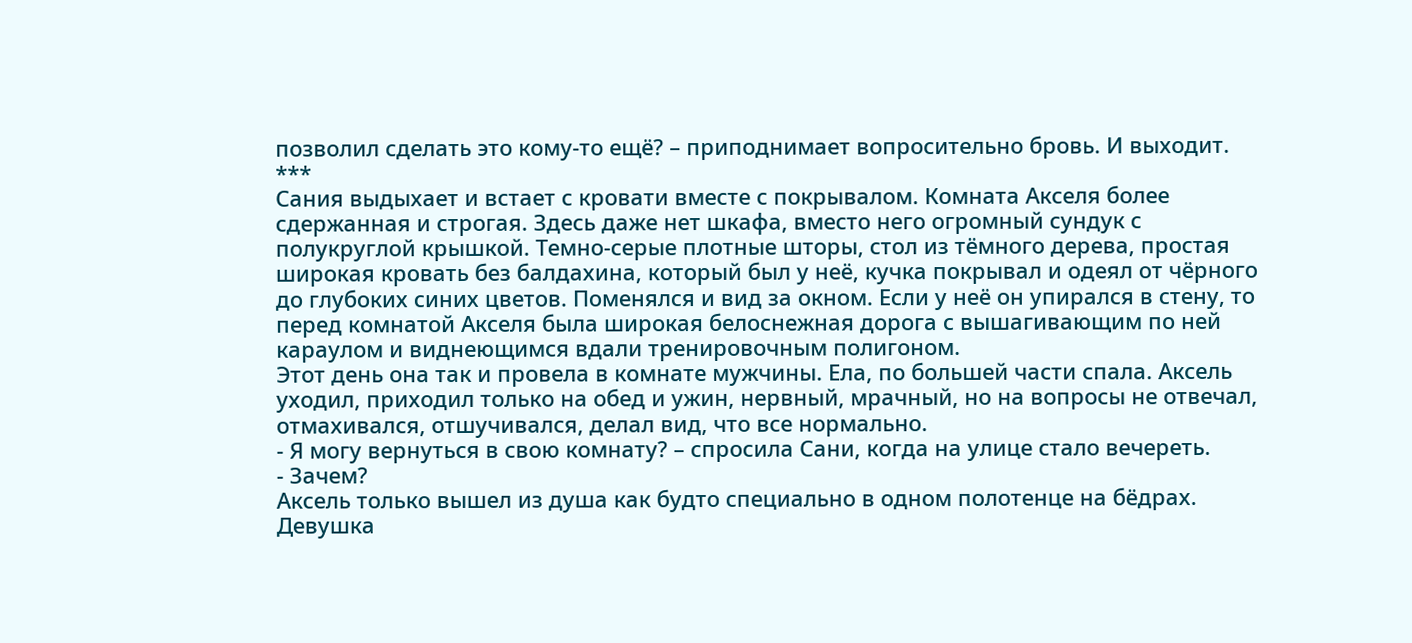позволил сделать это кому-то ещё? – приподнимает вопросительно бровь. И выходит.
***
Сания выдыхает и встает с кровати вместе с покрывалом. Комната Акселя более сдержанная и строгая. Здесь даже нет шкафа, вместо него огромный сундук с полукруглой крышкой. Темно-серые плотные шторы, стол из тёмного дерева, простая широкая кровать без балдахина, который был у неё, кучка покрывал и одеял от чёрного до глубоких синих цветов. Поменялся и вид за окном. Если у неё он упирался в стену, то перед комнатой Акселя была широкая белоснежная дорога с вышагивающим по ней караулом и виднеющимся вдали тренировочным полигоном.
Этот день она так и провела в комнате мужчины. Ела, по большей части спала. Аксель уходил, приходил только на обед и ужин, нервный, мрачный, но на вопросы не отвечал, отмахивался, отшучивался, делал вид, что все нормально.
- Я могу вернуться в свою комнату? – спросила Сани, когда на улице стало вечереть.
- Зачем?
Аксель только вышел из душа как будто специально в одном полотенце на бёдрах. Девушка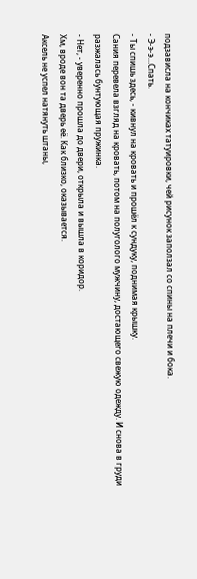подзависла на кончиках татуировки, чей рисунок заползал со спины на плечи и бока.
- Э-э-э…Спать.
- Ты спишь здесь, - кивнул на кровать и прошёл к сундуку, поднимая крышку.
Сания перевела взгляд на кровать, потом на полуголого мужчину, достающего свежую одежду. И снова в груди разжалась бунтующая пружинка.
- Нет, - уверенно прошла до двери, открыла и вышла в коридор.
Хм, вроде вон та дверь её. Как близко, оказывается.
Аксель не успел натянуть штаны,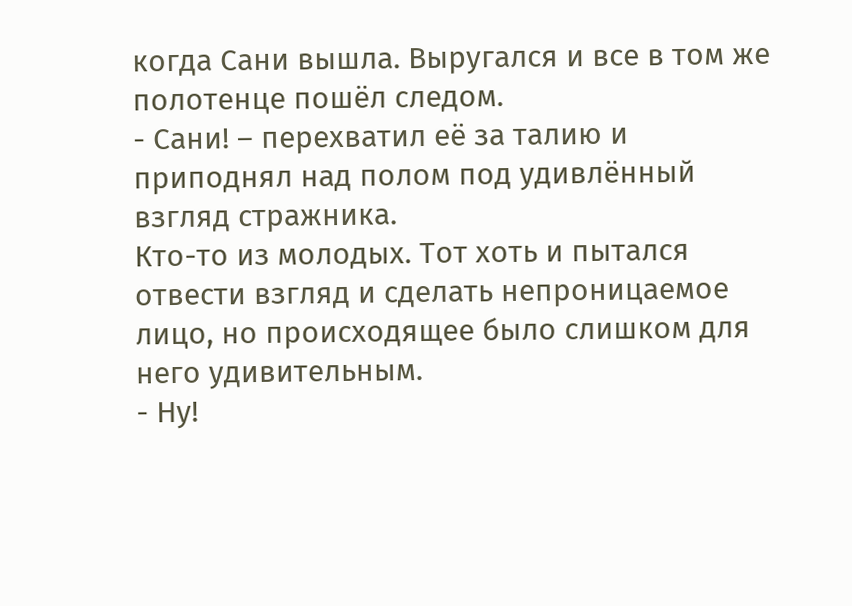когда Сани вышла. Выругался и все в том же полотенце пошёл следом.
- Сани! – перехватил её за талию и приподнял над полом под удивлённый взгляд стражника.
Кто-то из молодых. Тот хоть и пытался отвести взгляд и сделать непроницаемое лицо, но происходящее было слишком для него удивительным.
- Ну!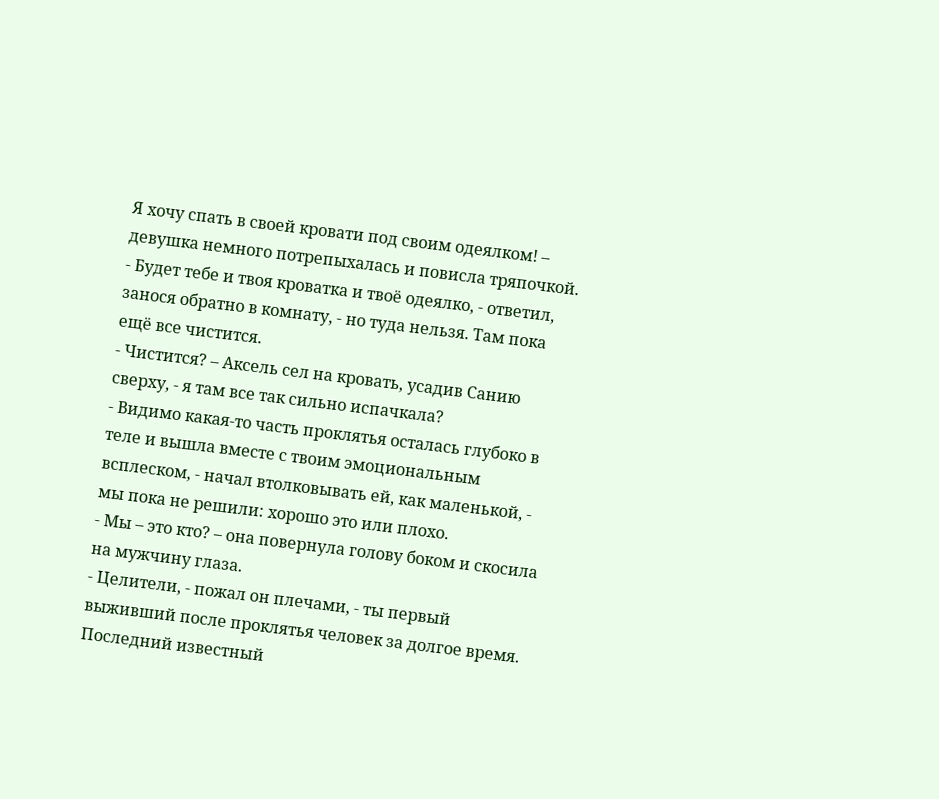Я хочу спать в своей кровати под своим одеялком! – девушка немного потрепыхалась и повисла тряпочкой.
- Будет тебе и твоя кроватка и твоё одеялко, - ответил, занося обратно в комнату, - но туда нельзя. Там пока ещё все чистится.
- Чистится? – Аксель сел на кровать, усадив Санию сверху, - я там все так сильно испачкала?
- Видимо какая-то часть проклятья осталась глубоко в теле и вышла вместе с твоим эмоциональным всплеском, - начал втолковывать ей, как маленькой, - мы пока не решили: хорошо это или плохо.
- Мы – это кто? – она повернула голову боком и скосила на мужчину глаза.
- Целители, - пожал он плечами, - ты первый выживший после проклятья человек за долгое время. Последний известный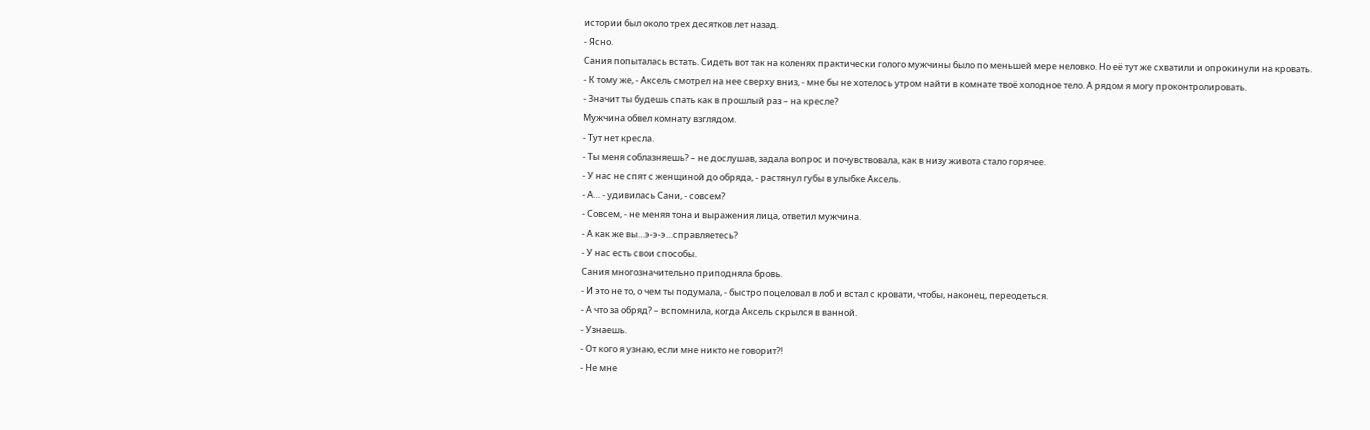истории был около трех десятков лет назад.
- Ясно.
Сания попыталась встать. Сидеть вот так на коленях практически голого мужчины было по меньшей мере неловко. Но её тут же схватили и опрокинули на кровать.
- К тому же, - Аксель смотрел на нее сверху вниз, - мне бы не хотелось утром найти в комнате твоё холодное тело. А рядом я могу проконтролировать.
- Значит ты будешь спать как в прошлый раз – на кресле?
Мужчина обвел комнату взглядом.
- Тут нет кресла.
- Ты меня соблазняешь? – не дослушав, задала вопрос и почувствовала, как в низу живота стало горячее.
- У нас не спят с женщиной до обряда, - растянул губы в улыбке Аксель.
- А… - удивилась Сани, - совсем?
- Совсем, - не меняя тона и выражения лица, ответил мужчина.
- А как же вы…э-э-э…справляетесь?
- У нас есть свои способы.
Сания многозначительно приподняла бровь.
- И это не то, о чем ты подумала, - быстро поцеловал в лоб и встал с кровати, чтобы, наконец, переодеться.
- А что за обряд? – вспомнила, когда Аксель скрылся в ванной.
- Узнаешь.
- От кого я узнаю, если мне никто не говорит?!
- Не мне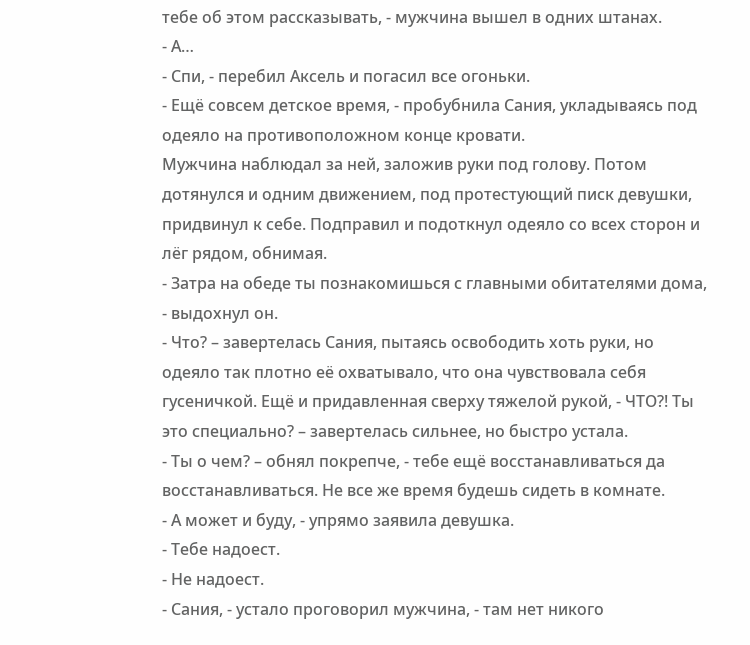тебе об этом рассказывать, - мужчина вышел в одних штанах.
- А…
- Спи, - перебил Аксель и погасил все огоньки.
- Ещё совсем детское время, - пробубнила Сания, укладываясь под одеяло на противоположном конце кровати.
Мужчина наблюдал за ней, заложив руки под голову. Потом дотянулся и одним движением, под протестующий писк девушки, придвинул к себе. Подправил и подоткнул одеяло со всех сторон и лёг рядом, обнимая.
- Затра на обеде ты познакомишься с главными обитателями дома, - выдохнул он.
- Что? – завертелась Сания, пытаясь освободить хоть руки, но одеяло так плотно её охватывало, что она чувствовала себя гусеничкой. Ещё и придавленная сверху тяжелой рукой, - ЧТО?! Ты это специально? – завертелась сильнее, но быстро устала.
- Ты о чем? – обнял покрепче, - тебе ещё восстанавливаться да восстанавливаться. Не все же время будешь сидеть в комнате.
- А может и буду, - упрямо заявила девушка.
- Тебе надоест.
- Не надоест.
- Сания, - устало проговорил мужчина, - там нет никого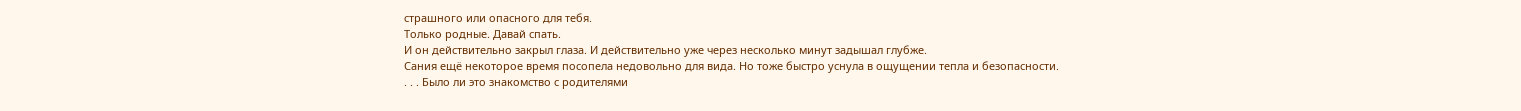страшного или опасного для тебя.
Только родные. Давай спать.
И он действительно закрыл глаза. И действительно уже через несколько минут задышал глубже.
Сания ещё некоторое время посопела недовольно для вида. Но тоже быстро уснула в ощущении тепла и безопасности.
. . . Было ли это знакомство с родителями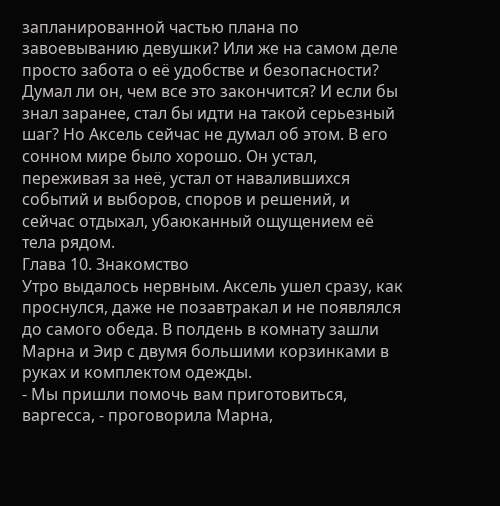запланированной частью плана по завоевыванию девушки? Или же на самом деле просто забота о её удобстве и безопасности? Думал ли он, чем все это закончится? И если бы знал заранее, стал бы идти на такой серьезный шаг? Но Аксель сейчас не думал об этом. В его сонном мире было хорошо. Он устал, переживая за неё, устал от навалившихся событий и выборов, споров и решений, и сейчас отдыхал, убаюканный ощущением её тела рядом.
Глава 10. Знакомство
Утро выдалось нервным. Аксель ушел сразу, как проснулся, даже не позавтракал и не появлялся до самого обеда. В полдень в комнату зашли Марна и Эир с двумя большими корзинками в руках и комплектом одежды.
- Мы пришли помочь вам приготовиться, варгесса, - проговорила Марна,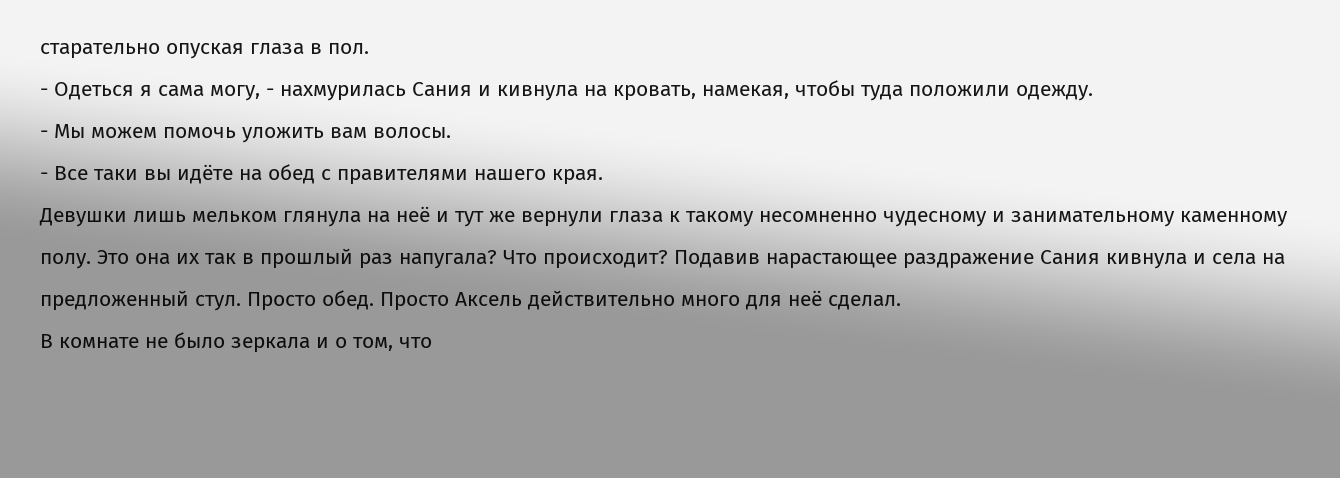старательно опуская глаза в пол.
- Одеться я сама могу, - нахмурилась Сания и кивнула на кровать, намекая, чтобы туда положили одежду.
- Мы можем помочь уложить вам волосы.
- Все таки вы идёте на обед с правителями нашего края.
Девушки лишь мельком глянула на неё и тут же вернули глаза к такому несомненно чудесному и занимательному каменному полу. Это она их так в прошлый раз напугала? Что происходит? Подавив нарастающее раздражение Сания кивнула и села на предложенный стул. Просто обед. Просто Аксель действительно много для неё сделал.
В комнате не было зеркала и о том, что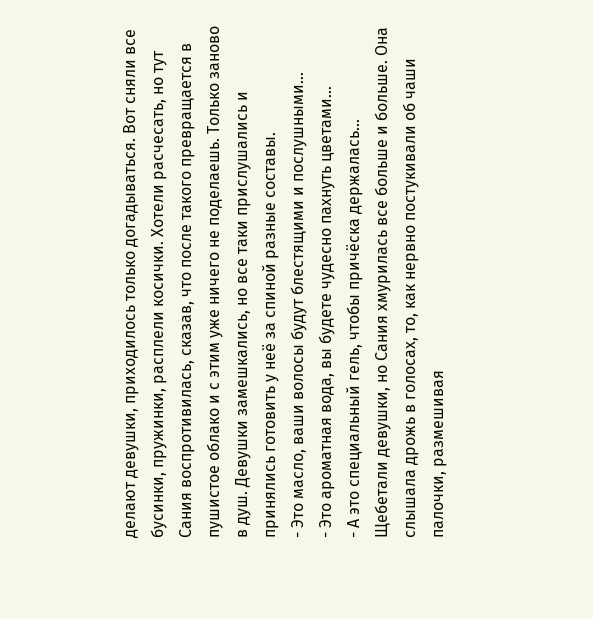делают девушки, приходилось только догадываться. Вот сняли все бусинки, пружинки, расплели косички. Хотели расчесать, но тут Сания воспротивилась, сказав, что после такого превращается в пушистое облако и с этим уже ничего не поделаешь. Только заново в душ. Девушки замешкались, но все таки прислушались и принялись готовить у неё за спиной разные составы.
- Это масло, ваши волосы будут блестящими и послушными…
- Это ароматная вода, вы будете чудесно пахнуть цветами…
- А это специальный гель, чтобы причёска держалась…
Щебетали девушки, но Сания хмурилась все больше и больше. Она слышала дрожь в голосах, то, как нервно постукивали об чаши палочки, размешивая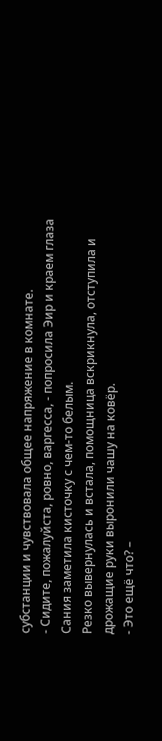субстанции и чувствовала общее напряжение в комнате.
- Сидите, пожалуйста, ровно, варгесса, - попросила Эир и краем глаза Сания заметила кисточку с чем-то белым.
Резко вывернулась и встала, помощница вскрикнула, отступила и дрожащие руки выронили чашу на ковёр.
- Это ещё что? –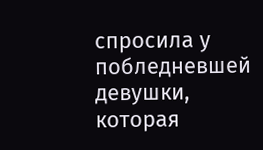спросила у побледневшей девушки, которая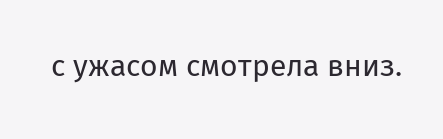с ужасом смотрела вниз.